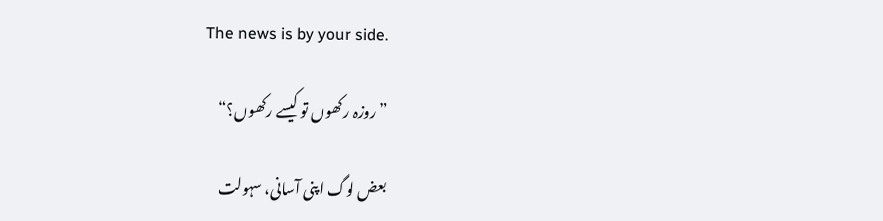The news is by your side.

”روزہ رکھوں تو کیسے رکھوں؟“

بعض لوگ اپنی آسانی، سہولت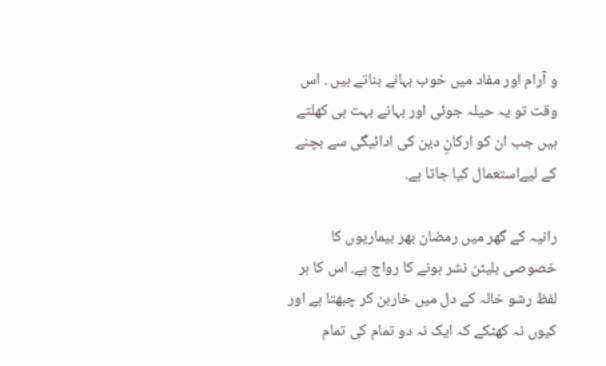و آرام اور مفاد میں خوب بہانے بناتے ہیں . اس وقت تو یہ حیلہ جوئی اور بہانے بہت ہی کھلتے ہیں جب ان کو ارکانِ دین کی ادائیگی سے بچنے کے لیےاستعمال کیا جاتا ہے.

رانیہ کے گھر میں رمضان بھر بیماریوں کا خصوصی بلیٹن نشر ہونے کا رواج ہے. اس کا ہر لفظ رشو خالہ کے دل میں خاربن کر چبھتا ہے اور کیوں نہ کھٹکے کہ ایک نہ دو تمام کی تمام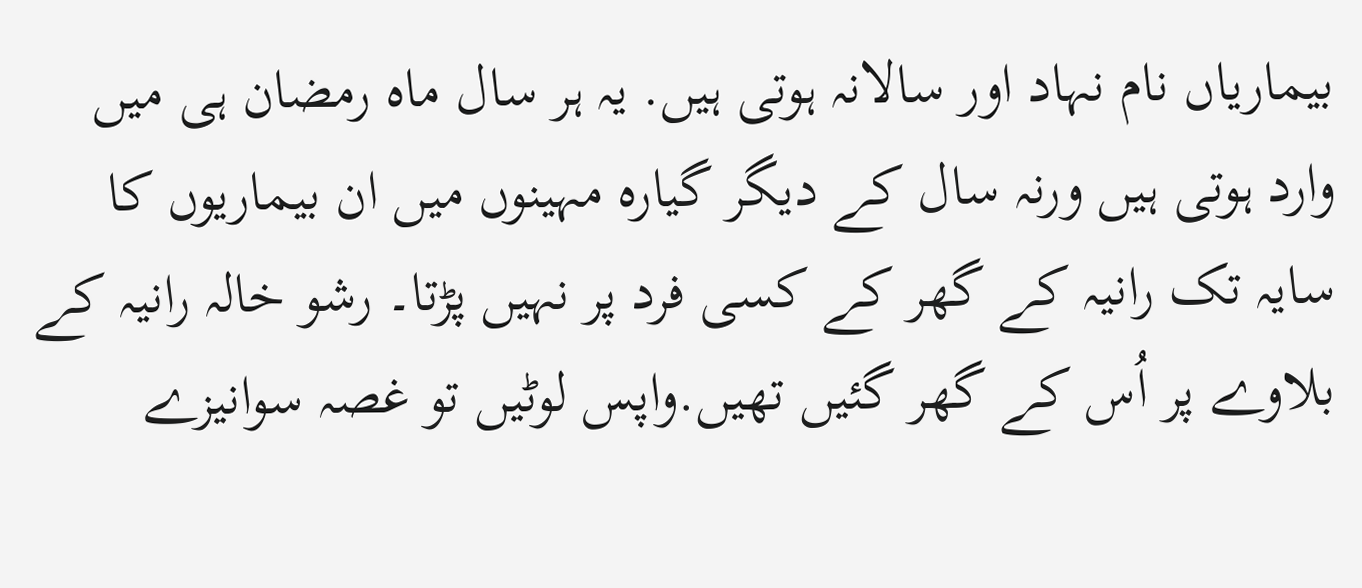بیماریاں نام نہاد اور سالانہ ہوتی ہیں. یہ ہر سال ماہ رمضان ہی میں وارد ہوتی ہیں ورنہ سال کے دیگر گیارہ مہینوں میں ان بیماریوں کا سایہ تک رانیہ کے گھر کے کسی فرد پر نہیں پڑتا۔ رشو خالہ رانیہ کے بلاوے پر اُس کے گھر گئیں تھیں.واپس لوٹیں تو غصہ سوانیزے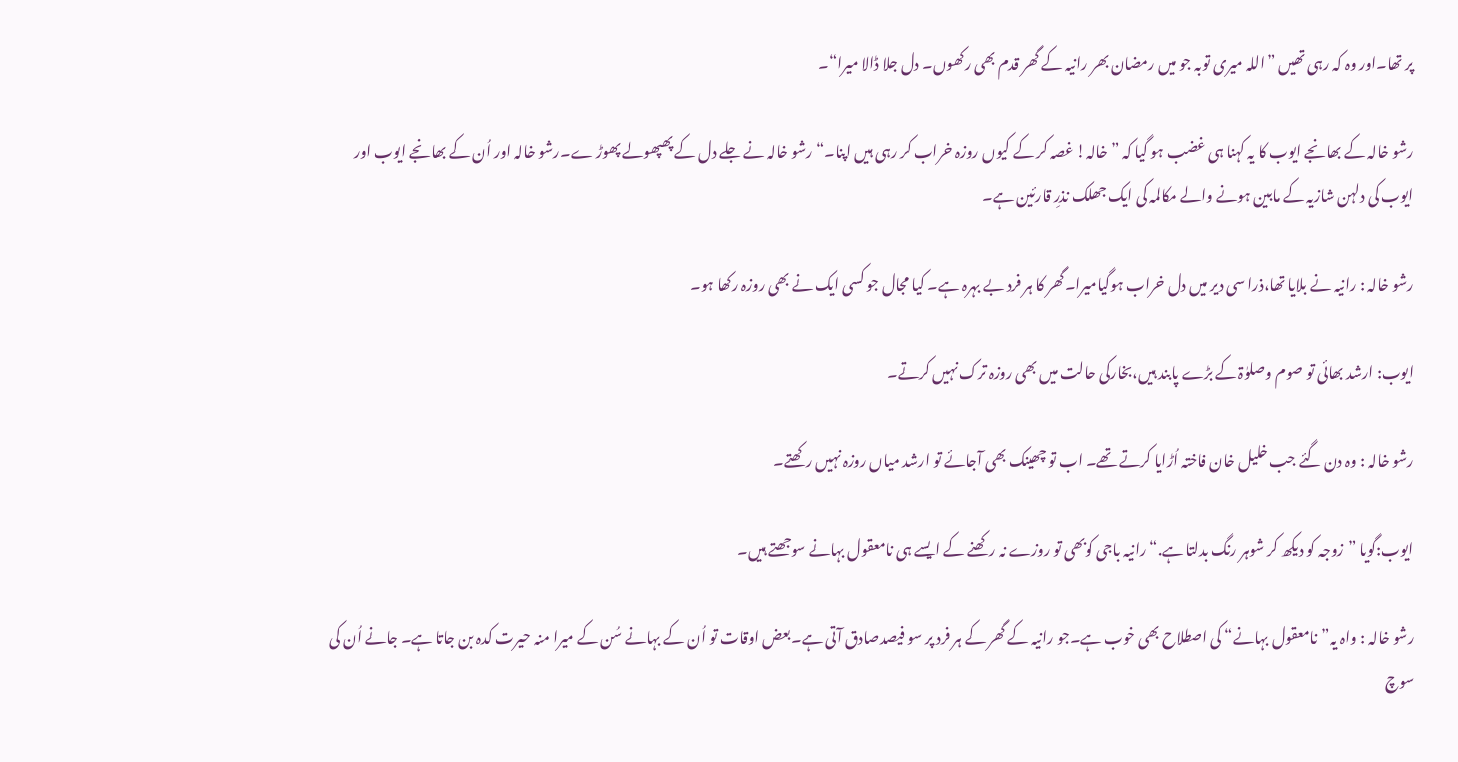پر تھا۔اور وہ کہ رہی تھیں ”اللہ میری توبہ جو میں رمضان بھر رانیہ کے گھر قدم بھی رکھوں۔ دل جلا ڈالا میرا“۔

رشو خالہ کے بھانجے ایوب کا یہ کہنا ہی غضب ہو گیا کہ ”خالہ! غصہ کر کے کیوں روزہ خراب کر رہی ہیں اپنا۔“رشو خالہ نے جلے دل کے پھپھولے پھوڑ ے۔رشو خالہ اور اُن کے بھانجے ایوب اور ایوب کی دلہن شازیہ کے مابین ہونے والے مکالمہ کی ایک جھلک نذرِ قارئین ہے۔

رشو خالہ : رانیہ نے بلایا تھا،ذرا سی دیر میں دل خراب ہوگیامیرا۔گھر کا ہر فرد بے بہرہ ہے۔ کیا مجال جو کسی ایک نے بھی روزہ رکھا ہو۔

ایوب: ارشد بھائی تو صوم وصلوٰۃ کے بڑے پابند ہیں،بخارکی حالت میں بھی روزہ ترک نہیں کرتے۔

رشو خالہ : وہ دن گئے جب خلیل خان فاختہ اُڑایا کرتے تھے۔ اب تو چھینک بھی آجائے تو ارشد میاں روزہ نہیں رکھتے۔

ایوب:گویا ”زوجہ کو دیکھ کر شوہر رنگ بدلتا ہے.“ رانیہ باجی کوبھی تو روزے نہ رکھنے کے ایسے ہی نامعقول بہانے سوجھتے ہیں۔

رشو خالہ : واہ یہ”نامعقول بہانے“ کی اصطلاح بھی خوب ہے۔جو رانیہ کے گھر کے ہر فرد پر سو فیصدصادق آتی ہے۔بعض اوقات تو اُن کے بہانے سُن کے میرا منہ حیرت کدہ بن جاتا ہے۔ جانے اُن کی سوچ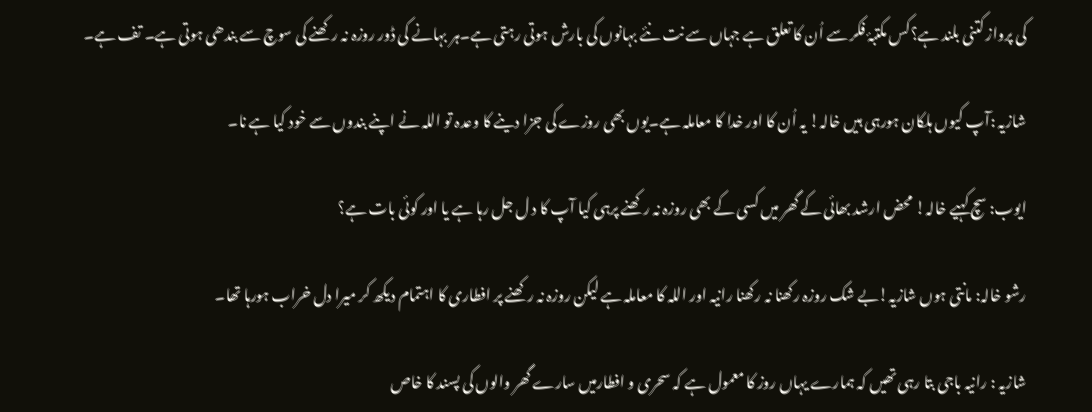کی پرواز کتنی بلند ہے؟کس مکتبۂ فکر سے اُن کا تعلق ہے جہاں سے نت نئے بہانوں کی بارش ہوتی رہتی ہے۔ہر بہانے کی ڈور روزہ نہ رکھنے کی سوچ سے بندھی ہوتی ہے۔ تف ہے۔

شازیہ :آپ کیوں ہلکان ہورہی ہیں خالہ! یہ اُن کا اور خدا کا معاملہ ہے۔یوں بھی روزے کی جزا دینے کا وعدہ تو اللہ نے اپنے بندوں سے خود کیا ہے نا۔

ایوب: سچ کہیے خالہ! محض ارشد بھائی کے گھر میں کسی کے بھی روزہ نہ رکھنے پرہی کیا آپ کا د ل جل رہا ہے یا اور کوئی بات ہے؟

رشو خالہ: مانتی ہوں شازیہ!بے شک روزہ رکھنا نہ رکھنا رانیہ اور اللہ کا معاملہ ہے لیکن روزہ نہ رکھنے پر افطاری کا اہتمام دیکھ کر میرا دل خراب ہورہا تھا۔

شازیہ : رانیہ باجی بتا رہی تھیں کہ ہمارے یہاں روز کا معمول ہے کہ سحری و افطارمیں سارے گھر والوں کی پسند کا خاص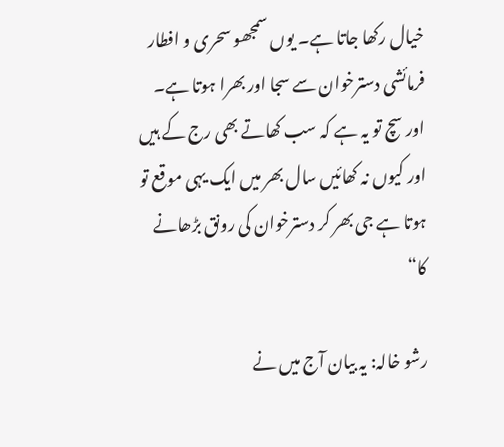خیال رکھا جاتا ہے۔ یوں سمجھو سحری و افطار فرمائشی دسترخوان سے سجا اور بھرا ہوتا ہے۔ اور سچ تو یہ ہے کہ سب کھاتے بھی رج کے ہیں اور کیوں نہ کھائیں سال بھر میں ایک یہی موقع تو ہوتا ہے جی بھر کر دسترخوان کی رونق بڑھانے کا“

رشو خالہ: یہ بیان آج میں نے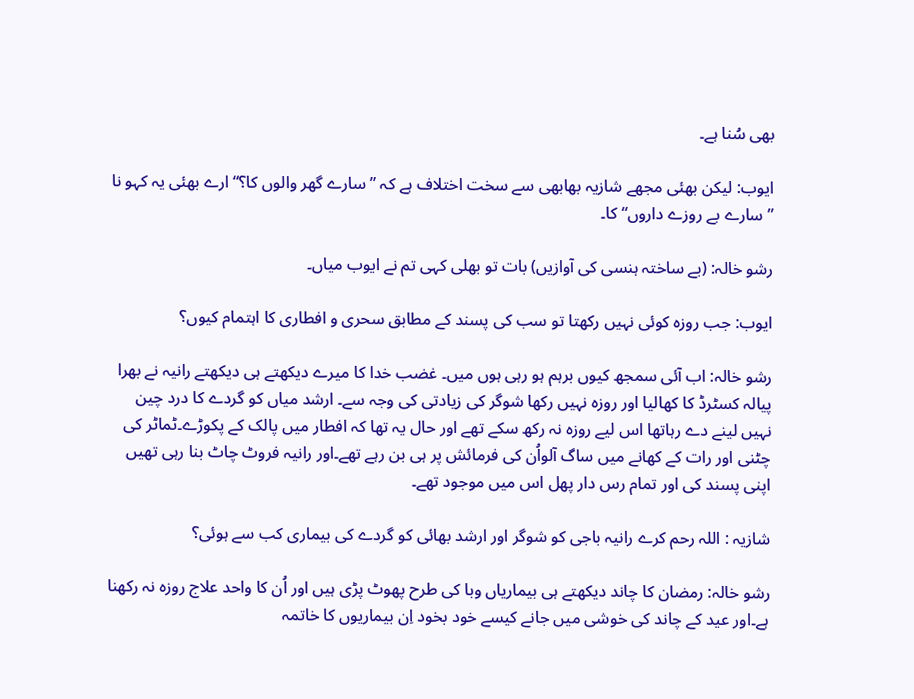بھی سُنا ہے۔

ایوب: لیکن بھئی مجھے شازیہ بھابھی سے سخت اختلاف ہے کہ ”سارے گھر والوں کا؟“ ارے بھئی یہ کہو نا ”سارے بے روزے داروں“ کا۔

رشو خالہ: (بے ساختہ ہنسی کی آوازیں) بات تو بھلی کہی تم نے ایوب میاں۔

ایوب: جب روزہ کوئی نہیں رکھتا تو سب کی پسند کے مطابق سحری و افطاری کا اہتمام کیوں؟

رشو خالہ: اب آئی سمجھ کیوں برہم ہو رہی ہوں میں۔ غضب خدا کا میرے دیکھتے ہی دیکھتے رانیہ نے بھرا پیالہ کسٹرڈ کا کھالیا اور روزہ نہیں رکھا شوگر کی زیادتی کی وجہ سے۔ ارشد میاں کو گردے کا درد چین نہیں لینے دے رہاتھا اس لیے روزہ نہ رکھ سکے تھے اور حال یہ تھا کہ افطار میں پالک کے پکوڑے۔ٹماٹر کی چٹنی اور رات کے کھانے میں ساگ آلواُن کی فرمائش پر ہی بن رہے تھے۔اور رانیہ فروٹ چاٹ بنا رہی تھیں اپنی پسند کی اور تمام رس دار پھل اس میں موجود تھے۔

شازیہ : اللہ رحم کرے رانیہ باجی کو شوگر اور ارشد بھائی کو گردے کی بیماری کب سے ہوئی؟

رشو خالہ: رمضان کا چاند دیکھتے ہی بیماریاں وبا کی طرح پھوٹ پڑی ہیں اور اُن کا واحد علاج روزہ نہ رکھنا ہے۔اور عید کے چاند کی خوشی میں جانے کیسے خود بخود اِن بیماریوں کا خاتمہ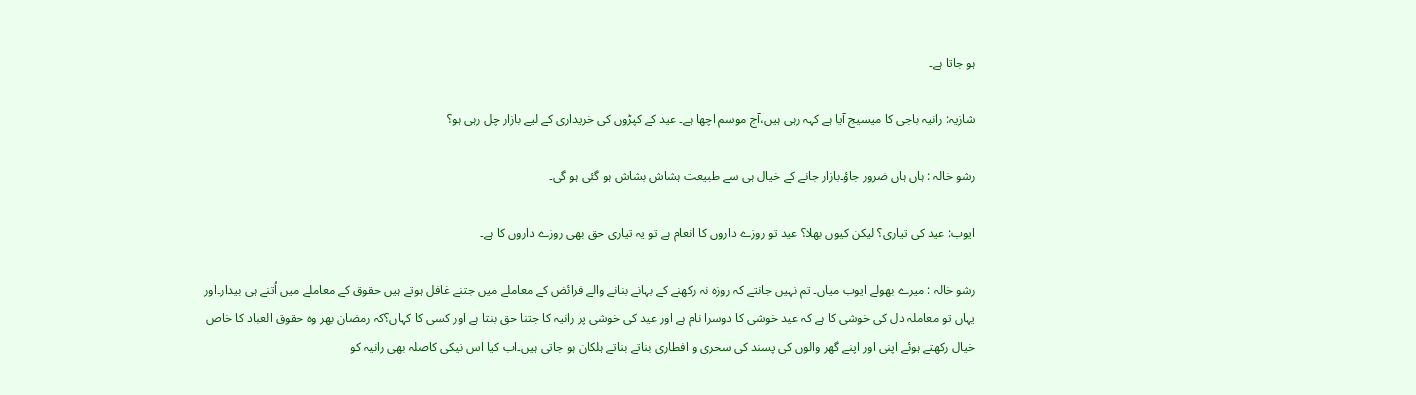ہو جاتا ہے۔

شازیہ: رانیہ باجی کا میسیج آیا ہے کہہ رہی ہیں،آج موسم اچھا ہے۔ عید کے کپڑوں کی خریداری کے لیے بازار چل رہی ہو؟

رشو خالہ : ہاں ہاں ضرور جاؤ۔بازار جانے کے خیال ہی سے طبیعت ہشاش بشاش ہو گئی ہو گی۔

ایوب: عید کی تیاری؟ لیکن کیوں بھلا؟ عید تو روزے داروں کا انعام ہے تو یہ تیاری حق بھی روزے داروں کا ہے۔

رشو خالہ : میرے بھولے ایوب میاں۔ تم نہیں جانتے کہ روزہ نہ رکھنے کے بہانے بنانے والے فرائض کے معاملے میں جتنے غافل ہوتے ہیں حقوق کے معاملے میں اُتنے ہی بیدار۔اور یہاں تو معاملہ دل کی خوشی کا ہے کہ عید خوشی کا دوسرا نام ہے اور عید کی خوشی پر رانیہ کا جتنا حق بنتا ہے اور کسی کا کہاں؟کہ رمضان بھر وہ حقوق العباد کا خاص خیال رکھتے ہوئے اپنی اور اپنے گھر والوں کی پسند کی سحری و افطاری بناتے بناتے ہلکان ہو جاتی ہیں۔اب کیا اس نیکی کاصلہ بھی رانیہ کو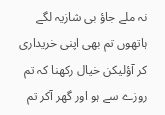نہ ملے جاؤ بی شازیہ لگے ہاتھوں تم بھی اپنی خریداری کر آؤلیکن خیال رکھنا کہ تم روزے سے ہو اور گھر آکر تم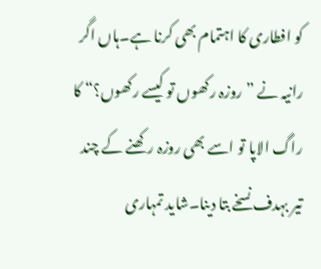کو افطاری کا اہتمام بھی کرنا ہے۔ہاں اگر رانیہ نے ”روزہ رکھوں تو کیسے رکھوں؟“ کا راگ الاپا تو اسے بھی روزہ رکھنے کے چند تیر بہدف نسخے بتا دینا۔شاید تمہاری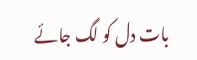بات دل کو لگ جائے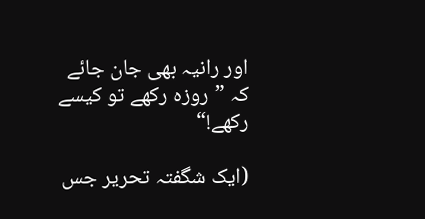اور رانیہ بھی جان جائے کہ ”روزہ رکھے تو کیسے رکھے!“

(ایک شگفتہ تحریر جس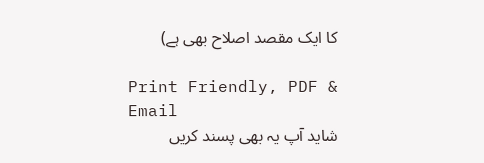کا ایک مقصد اصلاح بھی ہے)

Print Friendly, PDF & Email
شاید آپ یہ بھی پسند کریں